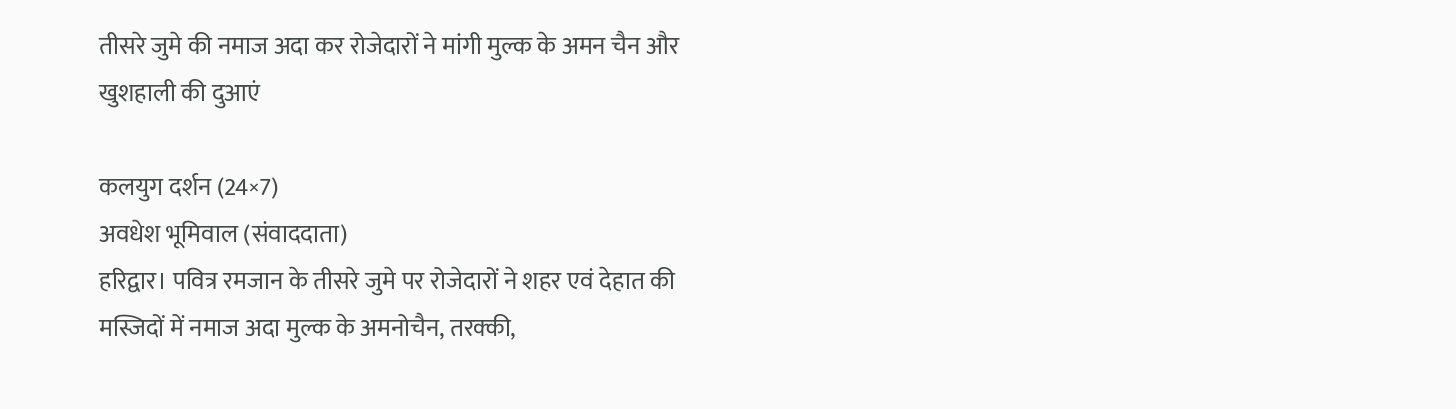तीसरे जुमे की नमाज अदा कर रोजेदारों ने मांगी मुल्क के अमन चैन और खुशहाली की दुआएं

कलयुग दर्शन (24×7)
अवधेश भूमिवाल (संवाददाता)
हरिद्वार। पवित्र रमजान के तीसरे जुमे पर रोजेदारों ने शहर एवं देहात की मस्जिदों में नमाज अदा मुल्क के अमनोचैन, तरक्की,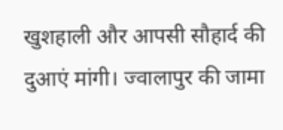खुशहाली और आपसी सौहार्द की दुआएं मांगी। ज्वालापुर की जामा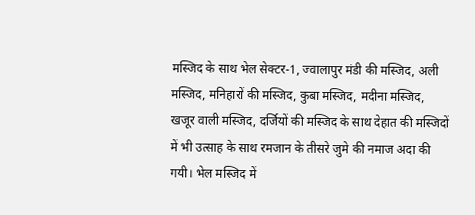मस्जिद के साथ भेल सेक्टर-1, ज्वालापुर मंडी की मस्जिद, अली मस्जिद, मनिहारों की मस्जिद, कुबा मस्जिद, मदीना मस्जिद, खजूर वाली मस्जिद, दर्जियों की मस्जिद के साथ देहात की मस्जिदों में भी उत्साह के साथ रमजान के तीसरे जुमे की नमाज अदा की गयी। भेल मस्जिद में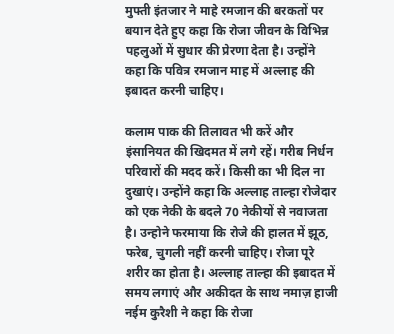मुफ्ती इंतजार ने माहे रमजान की बरकतों पर बयान देते हुए कहा कि रोजा जीवन के विभिन्न पहलुओं में सुधार की प्रेरणा देता है। उन्होंने कहा कि पवित्र रमजान माह में अल्लाह की इबादत करनी चाहिए।

कलाम पाक की तिलावत भी करें और इंसानियत की खिदमत में लगे रहें। गरीब निर्धन परिवारों की मदद करें। किसी का भी दिल ना दुखाएं। उन्होंने कहा कि अल्लाह ताल्हा रोजेदार को एक नेकी के बदले 70 नेकीयों से नवाजता है। उन्होने फरमाया कि रोजे की हालत में झूठ, फरेब, चुगली नहीं करनी चाहिए। रोजा पूरे शरीर का होता है। अल्लाह ताल्हा की इबादत में समय लगाएं और अकीदत के साथ नमाज़ हाजी नईम कुरैशी ने कहा कि रोजा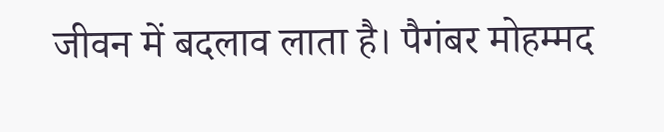जीवन में बदलाव लाता है। पैगंबर मोहम्मद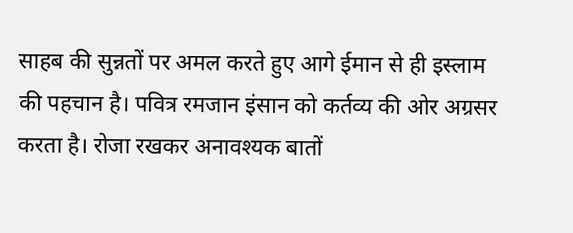साहब की सुन्नतों पर अमल करते हुए आगे ईमान से ही इस्लाम की पहचान है। पवित्र रमजान इंसान को कर्तव्य की ओर अग्रसर करता है। रोजा रखकर अनावश्यक बातों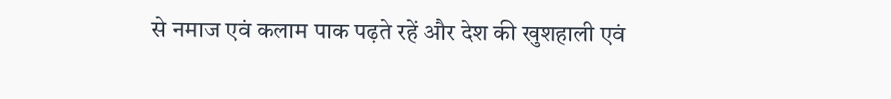से नमाज एवं कलाम पाक पढ़ते रहें और देश की खुशहाली एवं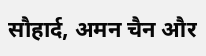सौहार्द, अमन चैन और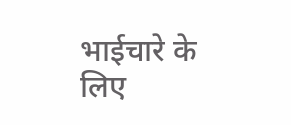भाईचारे के लिए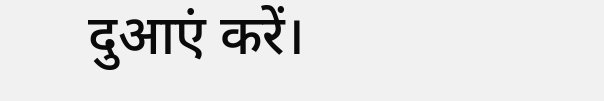दुआएं करें।